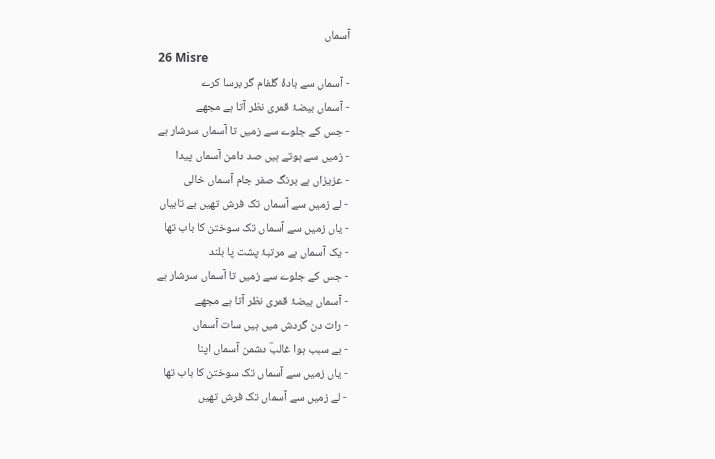آسماں
26 Misre
- آسماں سے بادۂ گلفام گر برسا کرے
- آسماں بیضۂ قمری نظر آتا ہے مجھے
- جس کے جلوے سے زمیں تا آسماں سرشار ہے
- زمیں سے ہوتے ہیں صد دامن آسماں پیدا
- عزیزاں ہے برنگ صفر جام آسماں خالی
- لے زمیں سے آسماں تک فرش تھیں بے تابیاں
- یاں زمیں سے آسماں تک سوختن کا باب تھا
- یک آسماں ہے مرتبۂ پشت پا بلند
- جس کے جلوے سے زمیں تا آسماں سرشار ہے
- آسماں بیضۂ قمری نظر آتا ہے مجھے
- رات دن گردش میں ہیں سات آسماں
- بے سبب ہوا غالبؔ دشمن آسماں اپنا
- یاں زمیں سے آسماں تک سوختن کا باب تھا
- لے زمیں سے آسماں تک فرش تھیں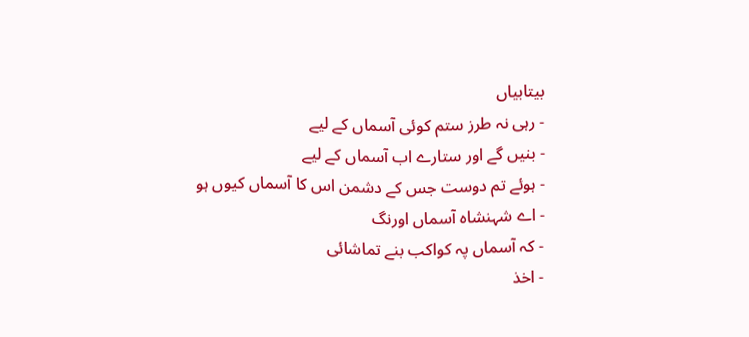بیتابیاں
- رہی نہ طرز ستم کوئی آسماں کے لیے
- بنیں گے اور ستارے اب آسماں کے لیے
- ہوئے تم دوست جس کے دشمن اس کا آسماں کیوں ہو
- اے شہنشاہ آسماں اورنگ
- کہ آسماں پہ کواکب بنے تماشائی
- اخذ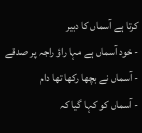کرتا ہے آسماں کا دبیر
- خود آسماں ہے مہا راؤ راجہ پر صدقے
- آسماں نے بچھا رکھا تھا دام
- آسماں کو کہا گیا کہ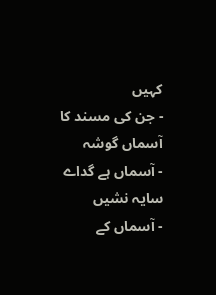کہیں
- جن کی مسند کا آسماں گوشہ
- آسماں ہے گداے سایہ نشیں
- آسماں کے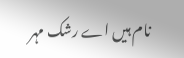نام ہیں اے رشک مہر